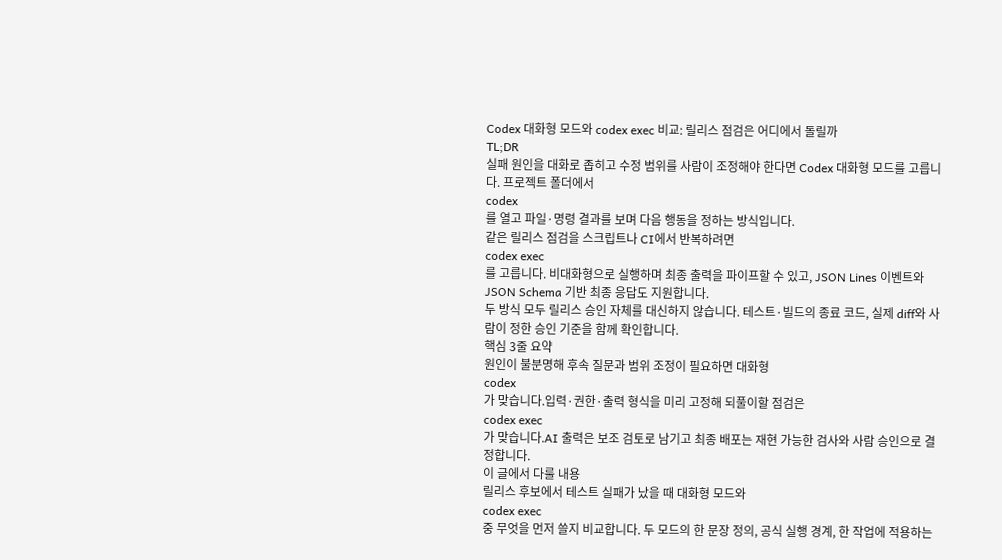Codex 대화형 모드와 codex exec 비교: 릴리스 점검은 어디에서 돌릴까
TL;DR
실패 원인을 대화로 좁히고 수정 범위를 사람이 조정해야 한다면 Codex 대화형 모드를 고릅니다. 프로젝트 폴더에서
codex
를 열고 파일·명령 결과를 보며 다음 행동을 정하는 방식입니다.
같은 릴리스 점검을 스크립트나 CI에서 반복하려면
codex exec
를 고릅니다. 비대화형으로 실행하며 최종 출력을 파이프할 수 있고, JSON Lines 이벤트와 JSON Schema 기반 최종 응답도 지원합니다.
두 방식 모두 릴리스 승인 자체를 대신하지 않습니다. 테스트·빌드의 종료 코드, 실제 diff와 사람이 정한 승인 기준을 함께 확인합니다.
핵심 3줄 요약
원인이 불분명해 후속 질문과 범위 조정이 필요하면 대화형
codex
가 맞습니다.입력·권한·출력 형식을 미리 고정해 되풀이할 점검은
codex exec
가 맞습니다.AI 출력은 보조 검토로 남기고 최종 배포는 재현 가능한 검사와 사람 승인으로 결정합니다.
이 글에서 다룰 내용
릴리스 후보에서 테스트 실패가 났을 때 대화형 모드와
codex exec
중 무엇을 먼저 쓸지 비교합니다. 두 모드의 한 문장 정의, 공식 실행 경계, 한 작업에 적용하는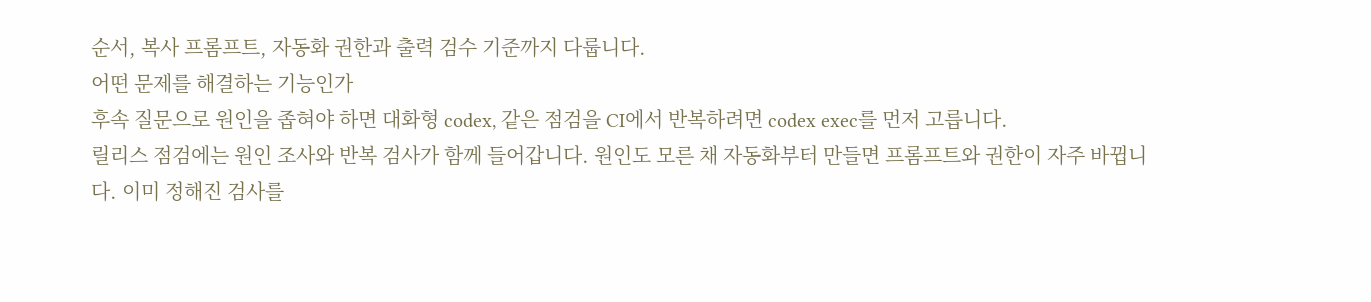순서, 복사 프롬프트, 자동화 권한과 출력 검수 기준까지 다룹니다.
어떤 문제를 해결하는 기능인가
후속 질문으로 원인을 좁혀야 하면 대화형 codex, 같은 점검을 CI에서 반복하려면 codex exec를 먼저 고릅니다.
릴리스 점검에는 원인 조사와 반복 검사가 함께 들어갑니다. 원인도 모른 채 자동화부터 만들면 프롬프트와 권한이 자주 바뀝니다. 이미 정해진 검사를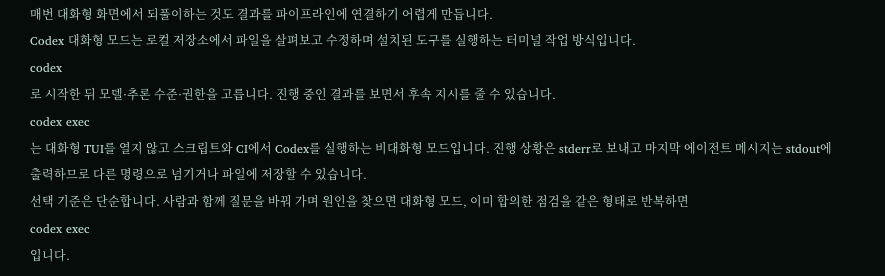매번 대화형 화면에서 되풀이하는 것도 결과를 파이프라인에 연결하기 어렵게 만듭니다.
Codex 대화형 모드는 로컬 저장소에서 파일을 살펴보고 수정하며 설치된 도구를 실행하는 터미널 작업 방식입니다.
codex
로 시작한 뒤 모델·추론 수준·권한을 고릅니다. 진행 중인 결과를 보면서 후속 지시를 줄 수 있습니다.
codex exec
는 대화형 TUI를 열지 않고 스크립트와 CI에서 Codex를 실행하는 비대화형 모드입니다. 진행 상황은 stderr로 보내고 마지막 에이전트 메시지는 stdout에 출력하므로 다른 명령으로 넘기거나 파일에 저장할 수 있습니다.
선택 기준은 단순합니다. 사람과 함께 질문을 바꿔 가며 원인을 찾으면 대화형 모드, 이미 합의한 점검을 같은 형태로 반복하면
codex exec
입니다.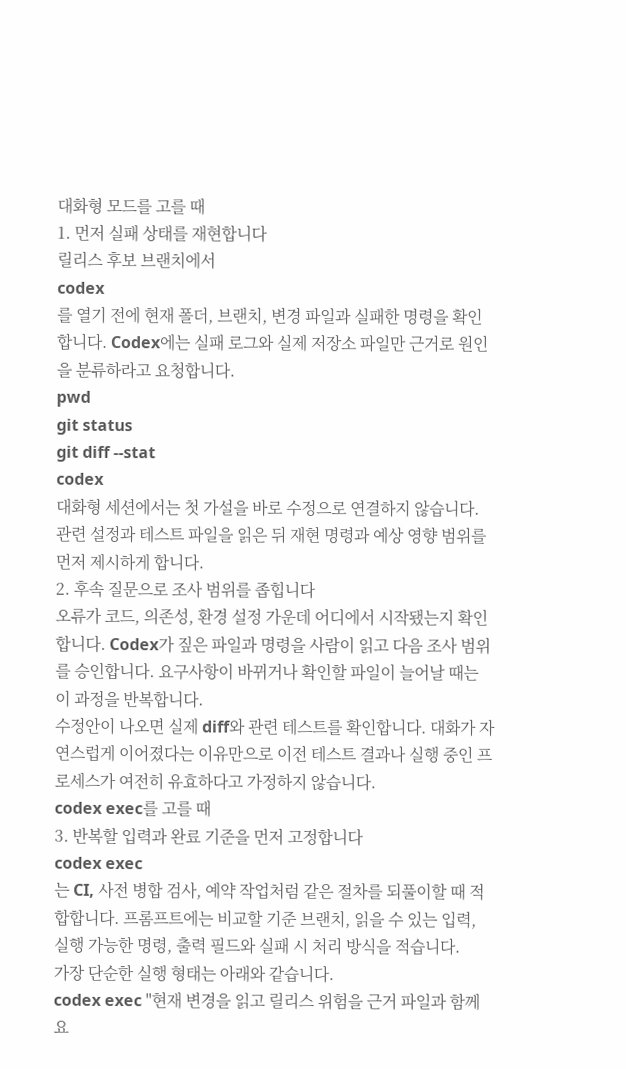대화형 모드를 고를 때
1. 먼저 실패 상태를 재현합니다
릴리스 후보 브랜치에서
codex
를 열기 전에 현재 폴더, 브랜치, 변경 파일과 실패한 명령을 확인합니다. Codex에는 실패 로그와 실제 저장소 파일만 근거로 원인을 분류하라고 요청합니다.
pwd
git status
git diff --stat
codex
대화형 세션에서는 첫 가설을 바로 수정으로 연결하지 않습니다. 관련 설정과 테스트 파일을 읽은 뒤 재현 명령과 예상 영향 범위를 먼저 제시하게 합니다.
2. 후속 질문으로 조사 범위를 좁힙니다
오류가 코드, 의존성, 환경 설정 가운데 어디에서 시작됐는지 확인합니다. Codex가 짚은 파일과 명령을 사람이 읽고 다음 조사 범위를 승인합니다. 요구사항이 바뀌거나 확인할 파일이 늘어날 때는 이 과정을 반복합니다.
수정안이 나오면 실제 diff와 관련 테스트를 확인합니다. 대화가 자연스럽게 이어졌다는 이유만으로 이전 테스트 결과나 실행 중인 프로세스가 여전히 유효하다고 가정하지 않습니다.
codex exec를 고를 때
3. 반복할 입력과 완료 기준을 먼저 고정합니다
codex exec
는 CI, 사전 병합 검사, 예약 작업처럼 같은 절차를 되풀이할 때 적합합니다. 프롬프트에는 비교할 기준 브랜치, 읽을 수 있는 입력, 실행 가능한 명령, 출력 필드와 실패 시 처리 방식을 적습니다.
가장 단순한 실행 형태는 아래와 같습니다.
codex exec "현재 변경을 읽고 릴리스 위험을 근거 파일과 함께 요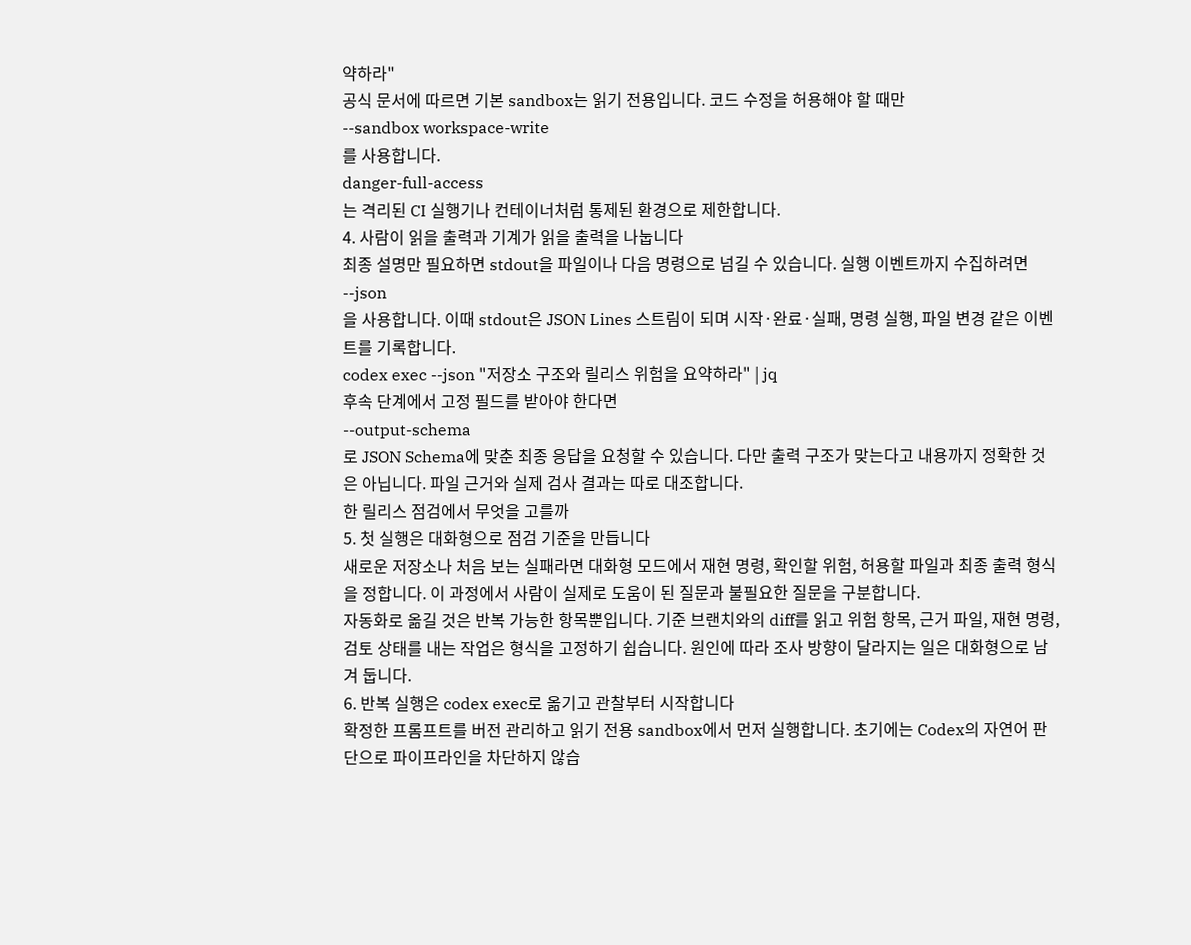약하라"
공식 문서에 따르면 기본 sandbox는 읽기 전용입니다. 코드 수정을 허용해야 할 때만
--sandbox workspace-write
를 사용합니다.
danger-full-access
는 격리된 CI 실행기나 컨테이너처럼 통제된 환경으로 제한합니다.
4. 사람이 읽을 출력과 기계가 읽을 출력을 나눕니다
최종 설명만 필요하면 stdout을 파일이나 다음 명령으로 넘길 수 있습니다. 실행 이벤트까지 수집하려면
--json
을 사용합니다. 이때 stdout은 JSON Lines 스트림이 되며 시작·완료·실패, 명령 실행, 파일 변경 같은 이벤트를 기록합니다.
codex exec --json "저장소 구조와 릴리스 위험을 요약하라" | jq
후속 단계에서 고정 필드를 받아야 한다면
--output-schema
로 JSON Schema에 맞춘 최종 응답을 요청할 수 있습니다. 다만 출력 구조가 맞는다고 내용까지 정확한 것은 아닙니다. 파일 근거와 실제 검사 결과는 따로 대조합니다.
한 릴리스 점검에서 무엇을 고를까
5. 첫 실행은 대화형으로 점검 기준을 만듭니다
새로운 저장소나 처음 보는 실패라면 대화형 모드에서 재현 명령, 확인할 위험, 허용할 파일과 최종 출력 형식을 정합니다. 이 과정에서 사람이 실제로 도움이 된 질문과 불필요한 질문을 구분합니다.
자동화로 옮길 것은 반복 가능한 항목뿐입니다. 기준 브랜치와의 diff를 읽고 위험 항목, 근거 파일, 재현 명령, 검토 상태를 내는 작업은 형식을 고정하기 쉽습니다. 원인에 따라 조사 방향이 달라지는 일은 대화형으로 남겨 둡니다.
6. 반복 실행은 codex exec로 옮기고 관찰부터 시작합니다
확정한 프롬프트를 버전 관리하고 읽기 전용 sandbox에서 먼저 실행합니다. 초기에는 Codex의 자연어 판단으로 파이프라인을 차단하지 않습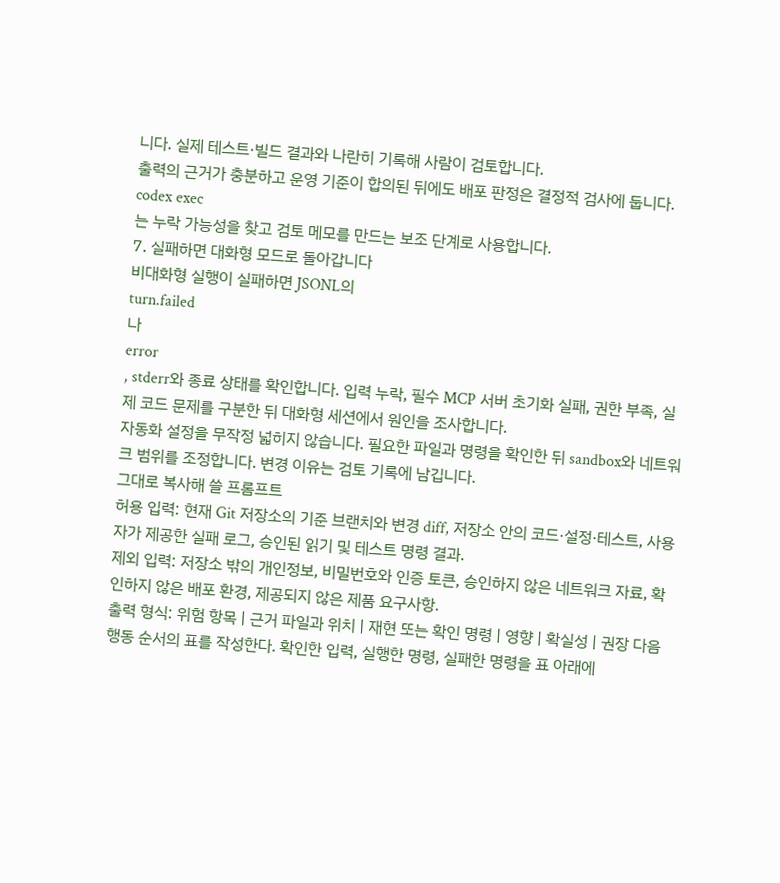니다. 실제 테스트·빌드 결과와 나란히 기록해 사람이 검토합니다.
출력의 근거가 충분하고 운영 기준이 합의된 뒤에도 배포 판정은 결정적 검사에 둡니다.
codex exec
는 누락 가능성을 찾고 검토 메모를 만드는 보조 단계로 사용합니다.
7. 실패하면 대화형 모드로 돌아갑니다
비대화형 실행이 실패하면 JSONL의
turn.failed
나
error
, stderr와 종료 상태를 확인합니다. 입력 누락, 필수 MCP 서버 초기화 실패, 권한 부족, 실제 코드 문제를 구분한 뒤 대화형 세션에서 원인을 조사합니다.
자동화 설정을 무작정 넓히지 않습니다. 필요한 파일과 명령을 확인한 뒤 sandbox와 네트워크 범위를 조정합니다. 변경 이유는 검토 기록에 남깁니다.
그대로 복사해 쓸 프롬프트
허용 입력: 현재 Git 저장소의 기준 브랜치와 변경 diff, 저장소 안의 코드·설정·테스트, 사용자가 제공한 실패 로그, 승인된 읽기 및 테스트 명령 결과.
제외 입력: 저장소 밖의 개인정보, 비밀번호와 인증 토큰, 승인하지 않은 네트워크 자료, 확인하지 않은 배포 환경, 제공되지 않은 제품 요구사항.
출력 형식: 위험 항목 | 근거 파일과 위치 | 재현 또는 확인 명령 | 영향 | 확실성 | 권장 다음 행동 순서의 표를 작성한다. 확인한 입력, 실행한 명령, 실패한 명령을 표 아래에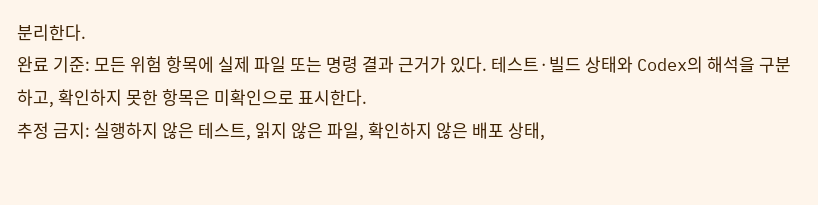분리한다.
완료 기준: 모든 위험 항목에 실제 파일 또는 명령 결과 근거가 있다. 테스트·빌드 상태와 Codex의 해석을 구분하고, 확인하지 못한 항목은 미확인으로 표시한다.
추정 금지: 실행하지 않은 테스트, 읽지 않은 파일, 확인하지 않은 배포 상태,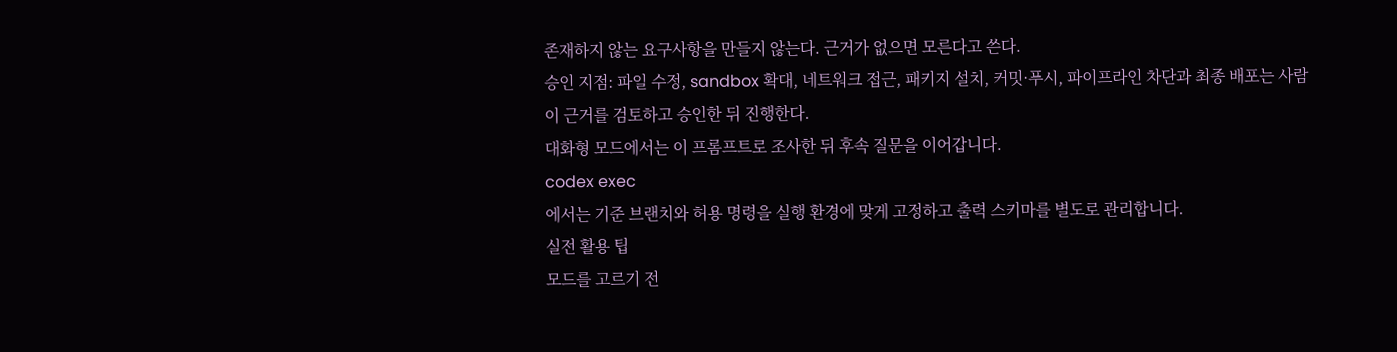존재하지 않는 요구사항을 만들지 않는다. 근거가 없으면 모른다고 쓴다.
승인 지점: 파일 수정, sandbox 확대, 네트워크 접근, 패키지 설치, 커밋·푸시, 파이프라인 차단과 최종 배포는 사람이 근거를 검토하고 승인한 뒤 진행한다.
대화형 모드에서는 이 프롬프트로 조사한 뒤 후속 질문을 이어갑니다.
codex exec
에서는 기준 브랜치와 허용 명령을 실행 환경에 맞게 고정하고 출력 스키마를 별도로 관리합니다.
실전 활용 팁
모드를 고르기 전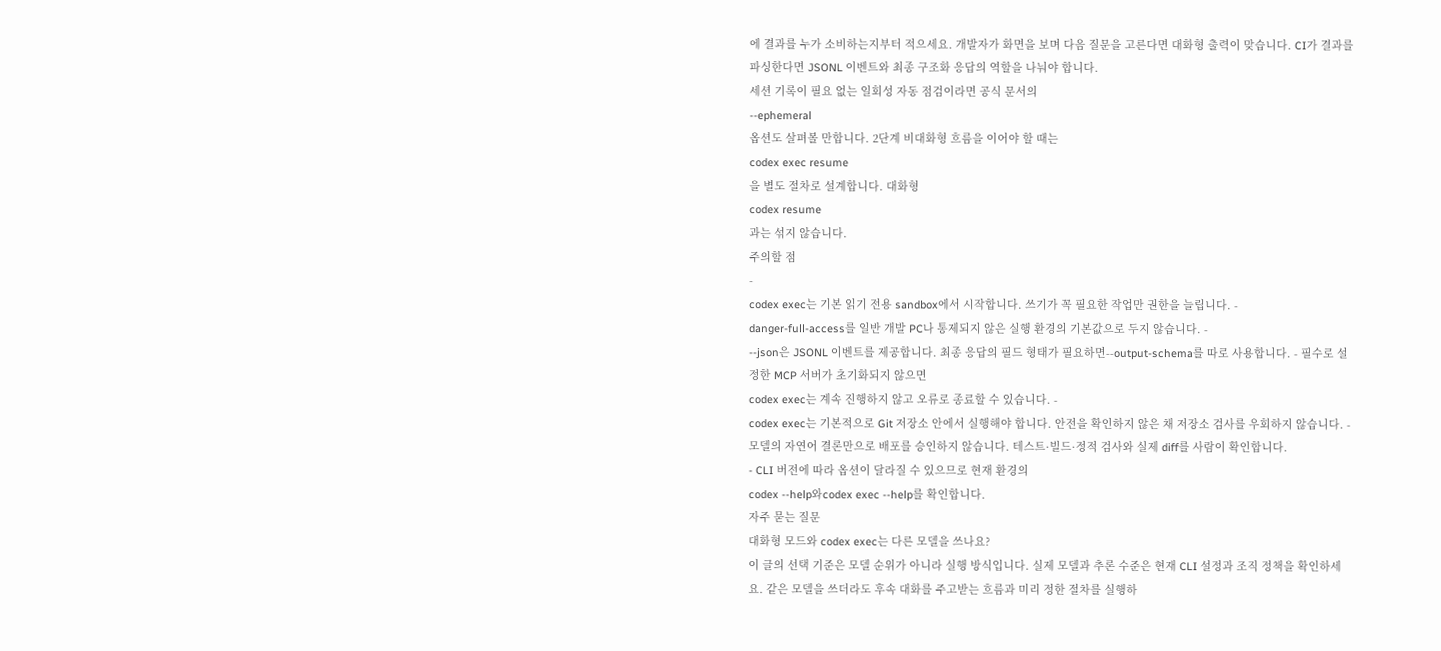에 결과를 누가 소비하는지부터 적으세요. 개발자가 화면을 보며 다음 질문을 고른다면 대화형 출력이 맞습니다. CI가 결과를 파싱한다면 JSONL 이벤트와 최종 구조화 응답의 역할을 나눠야 합니다.
세션 기록이 필요 없는 일회성 자동 점검이라면 공식 문서의
--ephemeral
옵션도 살펴볼 만합니다. 2단계 비대화형 흐름을 이어야 할 때는
codex exec resume
을 별도 절차로 설계합니다. 대화형
codex resume
과는 섞지 않습니다.
주의할 점
-
codex exec는 기본 읽기 전용 sandbox에서 시작합니다. 쓰기가 꼭 필요한 작업만 권한을 늘립니다. -
danger-full-access를 일반 개발 PC나 통제되지 않은 실행 환경의 기본값으로 두지 않습니다. -
--json은 JSONL 이벤트를 제공합니다. 최종 응답의 필드 형태가 필요하면--output-schema를 따로 사용합니다. - 필수로 설정한 MCP 서버가 초기화되지 않으면
codex exec는 계속 진행하지 않고 오류로 종료할 수 있습니다. -
codex exec는 기본적으로 Git 저장소 안에서 실행해야 합니다. 안전을 확인하지 않은 채 저장소 검사를 우회하지 않습니다. - 모델의 자연어 결론만으로 배포를 승인하지 않습니다. 테스트·빌드·정적 검사와 실제 diff를 사람이 확인합니다.
- CLI 버전에 따라 옵션이 달라질 수 있으므로 현재 환경의
codex --help와codex exec --help를 확인합니다.
자주 묻는 질문
대화형 모드와 codex exec는 다른 모델을 쓰나요?
이 글의 선택 기준은 모델 순위가 아니라 실행 방식입니다. 실제 모델과 추론 수준은 현재 CLI 설정과 조직 정책을 확인하세요. 같은 모델을 쓰더라도 후속 대화를 주고받는 흐름과 미리 정한 절차를 실행하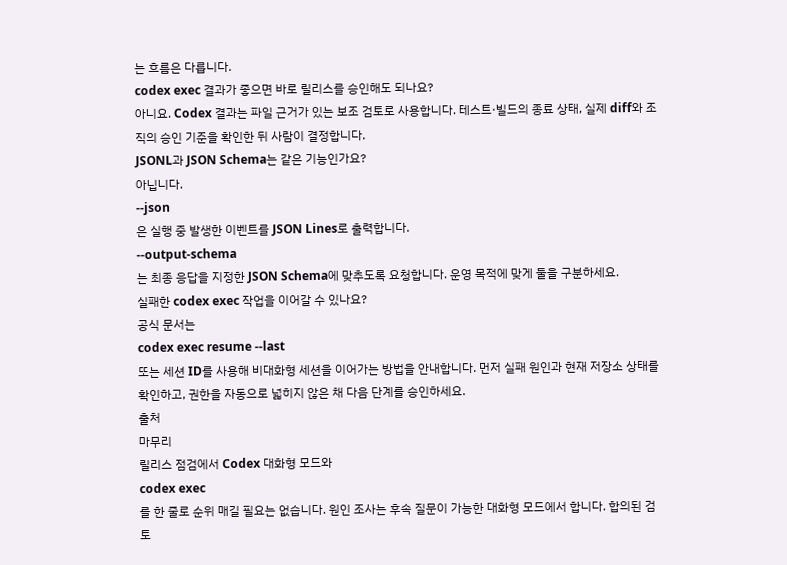는 흐름은 다릅니다.
codex exec 결과가 좋으면 바로 릴리스를 승인해도 되나요?
아니요. Codex 결과는 파일 근거가 있는 보조 검토로 사용합니다. 테스트·빌드의 종료 상태, 실제 diff와 조직의 승인 기준을 확인한 뒤 사람이 결정합니다.
JSONL과 JSON Schema는 같은 기능인가요?
아닙니다.
--json
은 실행 중 발생한 이벤트를 JSON Lines로 출력합니다.
--output-schema
는 최종 응답을 지정한 JSON Schema에 맞추도록 요청합니다. 운영 목적에 맞게 둘을 구분하세요.
실패한 codex exec 작업을 이어갈 수 있나요?
공식 문서는
codex exec resume --last
또는 세션 ID를 사용해 비대화형 세션을 이어가는 방법을 안내합니다. 먼저 실패 원인과 현재 저장소 상태를 확인하고, 권한을 자동으로 넓히지 않은 채 다음 단계를 승인하세요.
출처
마무리
릴리스 점검에서 Codex 대화형 모드와
codex exec
를 한 줄로 순위 매길 필요는 없습니다. 원인 조사는 후속 질문이 가능한 대화형 모드에서 합니다. 합의된 검토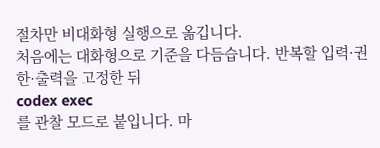절차만 비대화형 실행으로 옮깁니다.
처음에는 대화형으로 기준을 다듬습니다. 반복할 입력·권한·출력을 고정한 뒤
codex exec
를 관찰 모드로 붙입니다. 마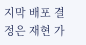지막 배포 결정은 재현 가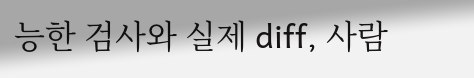능한 검사와 실제 diff, 사람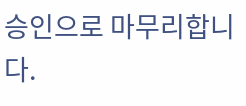승인으로 마무리합니다.